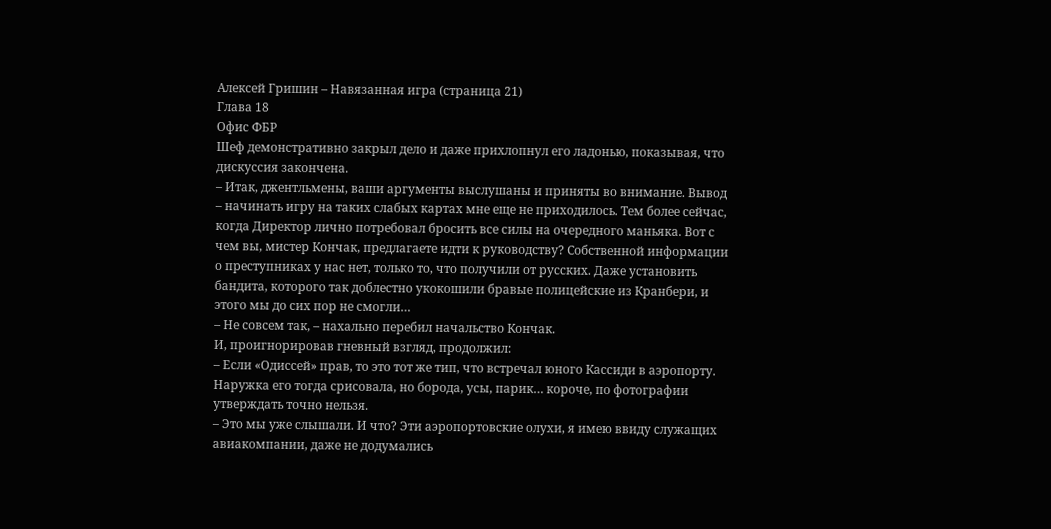Алексей Гришин – Навязанная игра (страница 21)
Глава 18
Офис ФБР
Шеф демонстративно закрыл дело и даже прихлопнул его ладонью, показывая, что дискуссия закончена.
– Итак, джентльмены, ваши аргументы выслушаны и приняты во внимание. Вывод – начинать игру на таких слабых картах мне еще не приходилось. Тем более сейчас, когда Директор лично потребовал бросить все силы на очередного маньяка. Вот с чем вы, мистер Кончак, предлагаете идти к руководству? Собственной информации о преступниках у нас нет, только то, что получили от русских. Даже установить бандита, которого так доблестно укокошили бравые полицейские из Кранбери, и этого мы до сих пор не смогли…
– Не совсем так, – нахально перебил начальство Кончак.
И, проигнорировав гневный взгляд, продолжил:
– Если «Одиссей» прав, то это тот же тип, что встречал юного Кассиди в аэропорту. Наружка его тогда срисовала, но борода, усы, парик… короче, по фотографии утверждать точно нельзя.
– Это мы уже слышали. И что? Эти аэропортовские олухи, я имею ввиду служащих авиакомпании, даже не додумались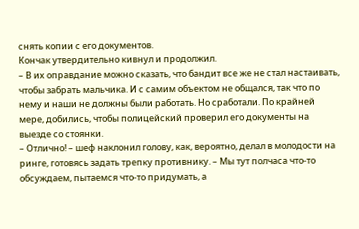снять копии с его документов.
Кончак утвердительно кивнул и продолжил.
– В их оправдание можно сказать, что бандит все же не стал настаивать, чтобы забрать мальчика. И с самим объектом не общался, так что по нему и наши не должны были работать. Но сработали. По крайней мере, добились, чтобы полицейский проверил его документы на выезде со стоянки.
– Отлично! – шеф наклонил голову, как, вероятно, делал в молодости на ринге, готовясь задать трепку противнику. – Мы тут полчаса что-то обсуждаем, пытаемся что-то придумать, а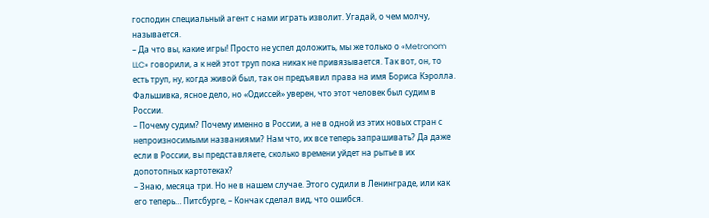господин специальный агент с нами играть изволит. Угадай, о чем молчу, называется.
– Да что вы, какие игры! Просто не успел доложить, мы же только о «Metronom LLC» говорили, а к ней этот труп пока никак не привязывается. Так вот, он, то есть труп, ну, когда живой был, так он предъявил права на имя Бориса Кэролла. Фальшивка, ясное дело, но «Одиссей» уверен, что этот человек был судим в России.
– Почему судим? Почему именно в России, а не в одной из этих новых стран с непроизносимыми названиями? Нам что, их все теперь запрашивать? Да даже если в России, вы представляете, сколько времени уйдет на рытье в их допотопных картотеках?
– Знаю, месяца три. Но не в нашем случае. Этого судили в Ленинграде, или как его теперь… Питсбурге, – Кончак сделал вид, что ошибся.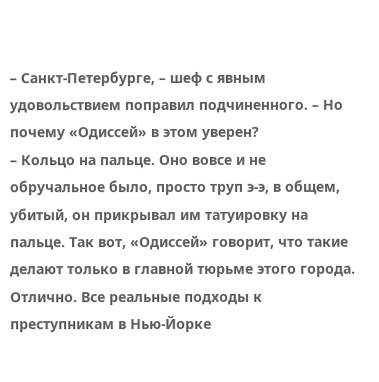– Санкт-Петербурге, – шеф с явным удовольствием поправил подчиненного. – Но почему «Одиссей» в этом уверен?
– Кольцо на пальце. Оно вовсе и не обручальное было, просто труп э-э, в общем, убитый, он прикрывал им татуировку на пальце. Так вот, «Одиссей» говорит, что такие делают только в главной тюрьме этого города.
Отлично. Все реальные подходы к преступникам в Нью-Йорке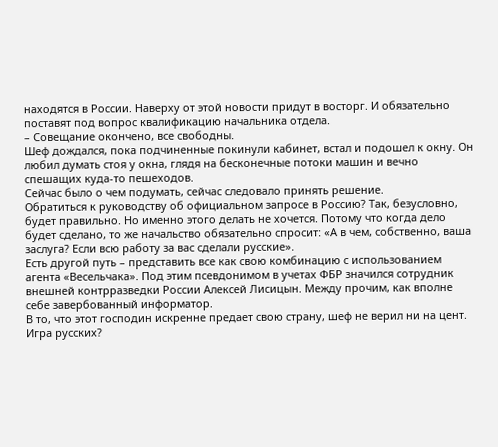находятся в России. Наверху от этой новости придут в восторг. И обязательно поставят под вопрос квалификацию начальника отдела.
– Совещание окончено, все свободны.
Шеф дождался, пока подчиненные покинули кабинет, встал и подошел к окну. Он любил думать стоя у окна, глядя на бесконечные потоки машин и вечно спешащих куда-то пешеходов.
Сейчас было о чем подумать, сейчас следовало принять решение.
Обратиться к руководству об официальном запросе в Россию? Так, безусловно, будет правильно. Но именно этого делать не хочется. Потому что когда дело будет сделано, то же начальство обязательно спросит: «А в чем, собственно, ваша заслуга? Если всю работу за вас сделали русские».
Есть другой путь – представить все как свою комбинацию с использованием агента «Весельчака». Под этим псевдонимом в учетах ФБР значился сотрудник внешней контрразведки России Алексей Лисицын. Между прочим, как вполне себе завербованный информатор.
В то, что этот господин искренне предает свою страну, шеф не верил ни на цент. Игра русских?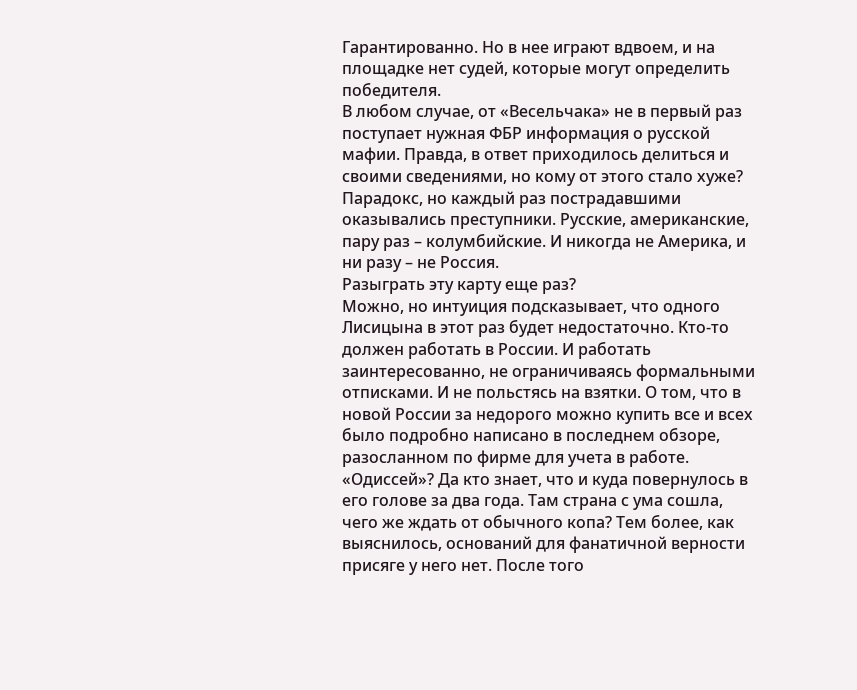Гарантированно. Но в нее играют вдвоем, и на площадке нет судей, которые могут определить победителя.
В любом случае, от «Весельчака» не в первый раз поступает нужная ФБР информация о русской мафии. Правда, в ответ приходилось делиться и своими сведениями, но кому от этого стало хуже? Парадокс, но каждый раз пострадавшими оказывались преступники. Русские, американские, пару раз – колумбийские. И никогда не Америка, и ни разу – не Россия.
Разыграть эту карту еще раз?
Можно, но интуиция подсказывает, что одного Лисицына в этот раз будет недостаточно. Кто-то должен работать в России. И работать заинтересованно, не ограничиваясь формальными отписками. И не польстясь на взятки. О том, что в новой России за недорого можно купить все и всех было подробно написано в последнем обзоре, разосланном по фирме для учета в работе.
«Одиссей»? Да кто знает, что и куда повернулось в его голове за два года. Там страна с ума сошла, чего же ждать от обычного копа? Тем более, как выяснилось, оснований для фанатичной верности присяге у него нет. После того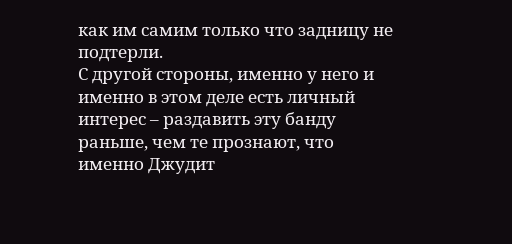как им самим только что задницу не подтерли.
С другой стороны, именно у него и именно в этом деле есть личный интерес – раздавить эту банду раньше, чем те прознают, что именно Джудит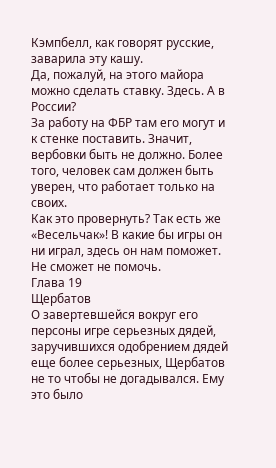Кэмпбелл, как говорят русские, заварила эту кашу.
Да, пожалуй, на этого майора можно сделать ставку. Здесь. А в России?
За работу на ФБР там его могут и к стенке поставить. Значит, вербовки быть не должно. Более того, человек сам должен быть уверен, что работает только на своих.
Как это провернуть? Так есть же «Весельчак»! В какие бы игры он ни играл, здесь он нам поможет. Не сможет не помочь.
Глава 19
Щербатов
О завертевшейся вокруг его персоны игре серьезных дядей, заручившихся одобрением дядей еще более серьезных, Щербатов не то чтобы не догадывался. Ему это было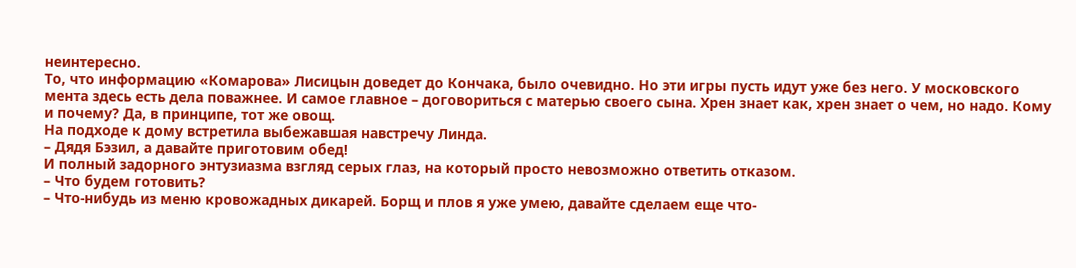неинтересно.
То, что информацию «Комарова» Лисицын доведет до Кончака, было очевидно. Но эти игры пусть идут уже без него. У московского мента здесь есть дела поважнее. И самое главное – договориться с матерью своего сына. Хрен знает как, хрен знает о чем, но надо. Кому и почему? Да, в принципе, тот же овощ.
На подходе к дому встретила выбежавшая навстречу Линда.
– Дядя Бэзил, а давайте приготовим обед!
И полный задорного энтузиазма взгляд серых глаз, на который просто невозможно ответить отказом.
– Что будем готовить?
– Что-нибудь из меню кровожадных дикарей. Борщ и плов я уже умею, давайте сделаем еще что-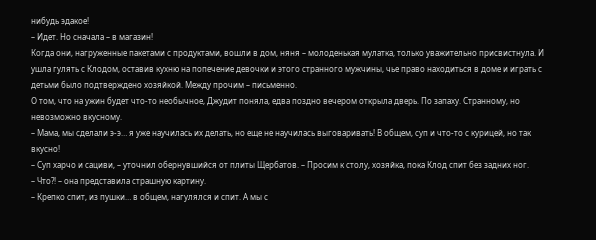нибудь эдакое!
– Идет. Но сначала – в магазин!
Когда они, нагруженные пакетами с продуктами, вошли в дом, няня – молоденькая мулатка, только уважительно присвистнула. И ушла гулять с Клодом, оставив кухню на попечение девочки и этого странного мужчины, чье право находиться в доме и играть с детьми было подтверждено хозяйкой. Между прочим – письменно.
О том, что на ужин будет что-то необычное, Джудит поняла, едва поздно вечером открыла дверь. По запаху. Странному, но невозможно вкусному.
– Мама, мы сделали э-э… я уже научилась их делать, но еще не научилась выговаривать! В общем, суп и что-то с курицей, но так вкусно!
– Суп харчо и сациви, – уточнил обернувшийся от плиты Щербатов. – Просим к столу, хозяйка, пока Клод спит без задних ног.
– Что?! – она представила страшную картину.
– Крепко спит, из пушки… в общем, нагулялся и спит. А мы с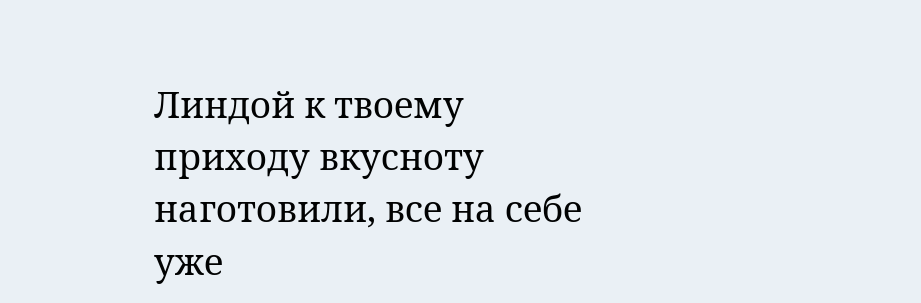Линдой к твоему приходу вкусноту наготовили, все на себе уже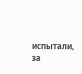испытали, за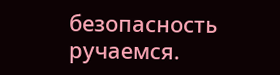безопасность ручаемся.